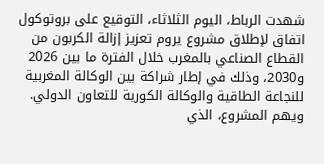شهدت الرباط، اليوم الثلاثاء، التوقيع على بروتوكول اتفاق لإطلاق مشروع يروم تعزيز إزالة الكربون من القطاع الصناعي بالمغرب خلال الفترة ما بين 2026 و2030، وذلك في إطار شراكة بين الوكالة المغربية للنجاعة الطاقية والوكالة الكورية للتعاون الدولي.
ويهم المشروع، الذي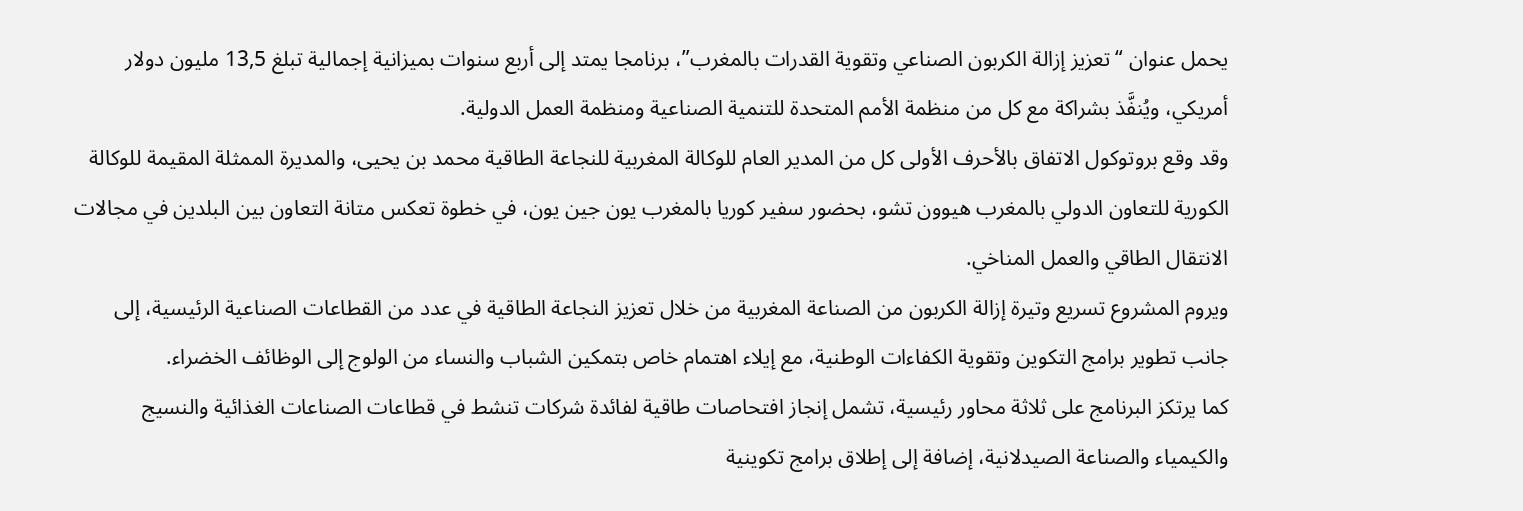يحمل عنوان “تعزيز إزالة الكربون الصناعي وتقوية القدرات بالمغرب”، برنامجا يمتد إلى أربع سنوات بميزانية إجمالية تبلغ 13,5 مليون دولار أمريكي، ويُنفَّذ بشراكة مع كل من منظمة الأمم المتحدة للتنمية الصناعية ومنظمة العمل الدولية.
وقد وقع بروتوكول الاتفاق بالأحرف الأولى كل من المدير العام للوكالة المغربية للنجاعة الطاقية محمد بن يحيى، والمديرة الممثلة المقيمة للوكالة الكورية للتعاون الدولي بالمغرب هيوون تشو، بحضور سفير كوريا بالمغرب يون جين يون، في خطوة تعكس متانة التعاون بين البلدين في مجالات الانتقال الطاقي والعمل المناخي.
ويروم المشروع تسريع وتيرة إزالة الكربون من الصناعة المغربية من خلال تعزيز النجاعة الطاقية في عدد من القطاعات الصناعية الرئيسية، إلى جانب تطوير برامج التكوين وتقوية الكفاءات الوطنية، مع إيلاء اهتمام خاص بتمكين الشباب والنساء من الولوج إلى الوظائف الخضراء.
كما يرتكز البرنامج على ثلاثة محاور رئيسية، تشمل إنجاز افتحاصات طاقية لفائدة شركات تنشط في قطاعات الصناعات الغذائية والنسيج والكيمياء والصناعة الصيدلانية، إضافة إلى إطلاق برامج تكوينية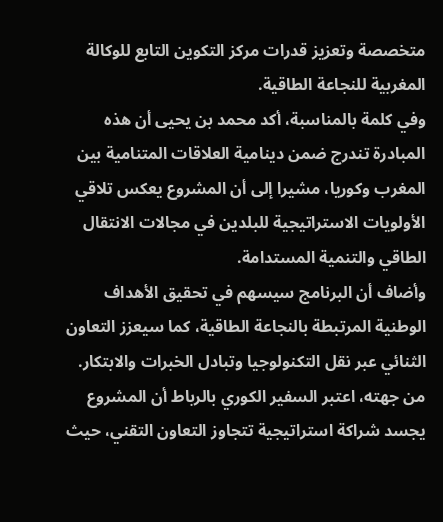متخصصة وتعزيز قدرات مركز التكوين التابع للوكالة المغربية للنجاعة الطاقية.
وفي كلمة بالمناسبة، أكد محمد بن يحيى أن هذه المبادرة تندرج ضمن دينامية العلاقات المتنامية بين المغرب وكوريا، مشيرا إلى أن المشروع يعكس تلاقي الأولويات الاستراتيجية للبلدين في مجالات الانتقال الطاقي والتنمية المستدامة.
وأضاف أن البرنامج سيسهم في تحقيق الأهداف الوطنية المرتبطة بالنجاعة الطاقية، كما سيعزز التعاون الثنائي عبر نقل التكنولوجيا وتبادل الخبرات والابتكار.
من جهته، اعتبر السفير الكوري بالرباط أن المشروع يجسد شراكة استراتيجية تتجاوز التعاون التقني، حيث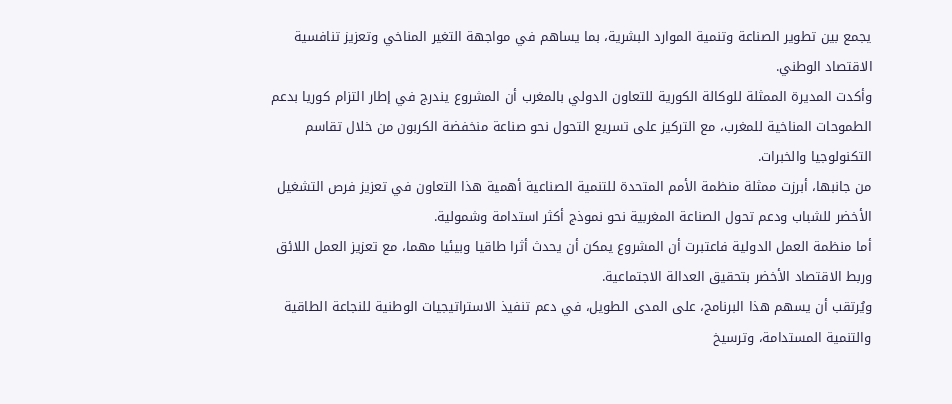يجمع بين تطوير الصناعة وتنمية الموارد البشرية، بما يساهم في مواجهة التغير المناخي وتعزيز تنافسية الاقتصاد الوطني.
وأكدت المديرة الممثلة للوكالة الكورية للتعاون الدولي بالمغرب أن المشروع يندرج في إطار التزام كوريا بدعم الطموحات المناخية للمغرب، مع التركيز على تسريع التحول نحو صناعة منخفضة الكربون من خلال تقاسم التكنولوجيا والخبرات.
من جانبها، أبرزت ممثلة منظمة الأمم المتحدة للتنمية الصناعية أهمية هذا التعاون في تعزيز فرص التشغيل الأخضر للشباب ودعم تحول الصناعة المغربية نحو نموذج أكثر استدامة وشمولية.
أما منظمة العمل الدولية فاعتبرت أن المشروع يمكن أن يحدث أثرا طاقيا وبيئيا مهما، مع تعزيز العمل اللائق وربط الاقتصاد الأخضر بتحقيق العدالة الاجتماعية.
ويُرتقب أن يسهم هذا البرنامج، على المدى الطويل، في دعم تنفيذ الاستراتيجيات الوطنية للنجاعة الطاقية والتنمية المستدامة، وترسيخ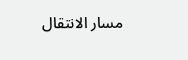مسار الانتقال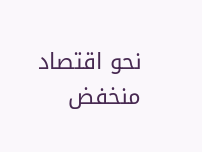نحو اقتصاد منخفض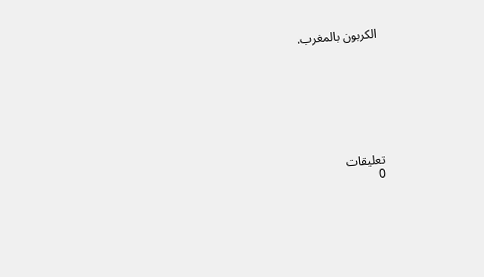الكربون بالمغرب.








تعليقات
0